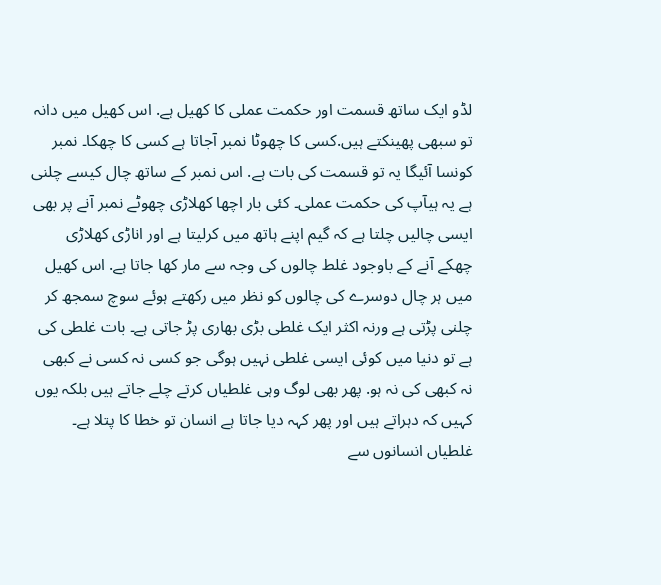لڈو ایک ساتھ قسمت اور حکمت عملی کا کھیل ہے. اس کھیل میں دانہ تو سبھی پھینکتے ہیں.کسی کا چھوٹا نمبر آجاتا ہے کسی کا چھکا۔ نمبر کونسا آئیگا یہ تو قسمت کی بات ہے. اس نمبر کے ساتھ چال کیسے چلنی ہے یہ ہیآپ کی حکمت عملی۔ کئی بار اچھا کھلاڑی چھوٹے نمبر آنے پر بھی ایسی چالیں چلتا ہے کہ گیم اپنے ہاتھ میں کرلیتا ہے اور اناڑی کھلاڑی چھکے آنے کے باوجود غلط چالوں کی وجہ سے مار کھا جاتا ہے. اس کھیل میں ہر چال دوسرے کی چالوں کو نظر میں رکھتے ہوئے سوچ سمجھ کر چلنی پڑتی ہے ورنہ اکثر ایک غلطی بڑی بھاری پڑ جاتی ہے۔ بات غلطی کی ہے تو دنیا میں کوئی ایسی غلطی نہیں ہوگی جو کسی نہ کسی نے کبھی نہ کبھی کی نہ ہو. پھر بھی لوگ وہی غلطیاں کرتے چلے جاتے ہیں بلکہ یوں کہیں کہ دہراتے ہیں اور پھر کہہ دیا جاتا ہے انسان تو خطا کا پتلا ہے۔ غلطیاں انسانوں سے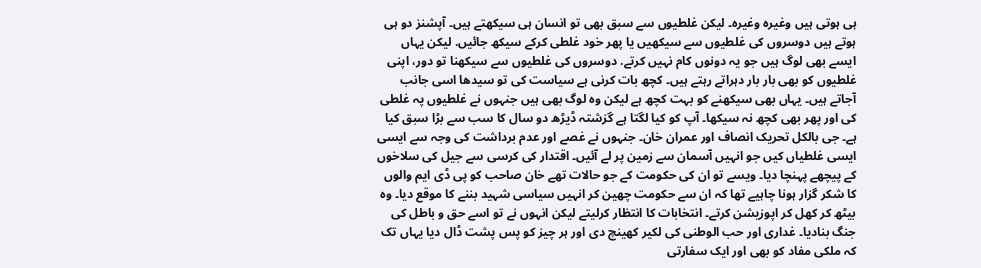ہی ہوتی ہیں وغیرہ وغیرہ۔ لیکن غلطیوں سے سبق بھی تو انسان ہی سیکھتے ہیں۔ آپشنز دو ہی ہوتے ہیں دوسروں کی غلطیوں سے سیکھیں یا پھر خود غلطی کرکے سیکھ جائیں. لیکن یہاں ایسے بھی لوگ ہیں جو یہ دونوں کام نہیں کرتے. دوسروں کی غلطیوں سے سیکھنا تو دور، اپنی غلطیوں کو بھی بار بار دہراتے رہتے ہیں۔ کچھ بات کرنی ہے سیاست کی تو سیدھا اسی جانب آجاتے ہیں۔ یہاں بھی سیکھنے کو بہت کچھ ہے لیکن وہ لوگ بھی ہیں جنہوں نے غلطیوں پہ غلطی کی اور پھر بھی کچھ نہ سیکھا۔ آپ کو کیا لگتا ہے گزشتہ ڈیڑھ دو سال کا سب سے بڑا سبق کیا ہے۔ جی بالکل تحریک انصاف اور عمران خان۔ جنہوں نے غصے اور عدم برداشت کی وجہ سے ایسی ایسی غلطیاں کیں جو انہیں آسمان سے زمین پر لے آئیں۔ اقتدار کی کرسی سے جیل کی سلاخوں کے پیچھے پہنچا دیا۔ ویسے تو ان کی حکومت کے جو حالات تھے خان صاحب کو پی ڈی ایم والوں کا شکر گزار ہونا چاہیے تھا کہ ان سے حکومت چھین کر انہیں سیاسی شہید بننے کا موقع دیا۔ وہ بیٹھ کر کھل کر اپوزیشن کرتے۔ انتخابات کا انتظار کرلیتے لیکن انہوں نے تو اسے حق و باطل کی جنگ بنادیا۔ غداری اور حب الوطنی کی لکیر کھینچ دی اور ہر چیز کو پس پشت ڈال دیا یہاں تک کہ ملکی مفاد کو بھی اور ایک سفارتی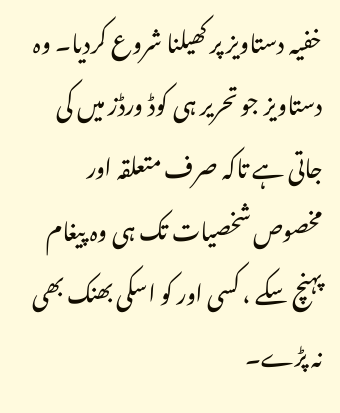خفیہ دستاویز پر کھیلنا شروع کردیا۔ وہ دستاویز جو تحریر ہی کوڈ ورڈز میں کی جاتی ہے تاکہ صرف متعلقہ اور مخصوص شخصیات تک ہی وہ پیغام پہنچ سکے ، کسی اور کو اسکی بھنک بھی نہ پڑے۔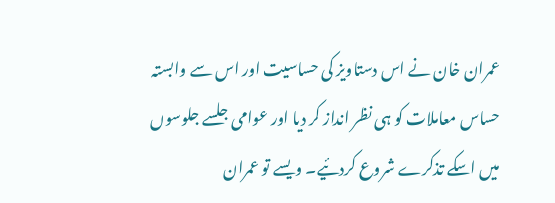عمران خان نے اس دستاویز کی حساسیت اور اس سے وابستہ حساس معاملات کو ہی نظر انداز کر دیا اور عوامی جلسے جلوسوں میں اسکے تذکرے شروع کردئیے۔ ویسے تو عمران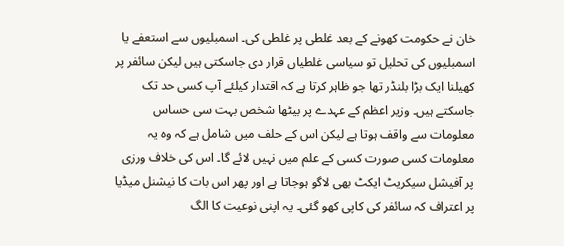خان نے حکومت کھونے کے بعد غلطی پر غلطی کی۔ اسمبلیوں سے استعفے یا اسمبلیوں کی تحلیل تو سیاسی غلطیاں قرار دی جاسکتی ہیں لیکن سائفر پر کھیلنا ایک بڑا بلنڈر تھا جو ظاہر کرتا ہے کہ اقتدار کیلئے آپ کسی حد تک جاسکتے ہیں۔ وزیر اعظم کے عہدے پر بیٹھا شخص بہت سی حساس معلومات سے واقف ہوتا ہے لیکن اس کے حلف میں شامل ہے کہ وہ یہ معلومات کسی صورت کسی کے علم میں نہیں لائے گا۔ اس کی خلاف ورزی پر آفیشل سیکریٹ ایکٹ بھی لاگو ہوجاتا ہے اور پھر اس بات کا نیشنل میڈیا پر اعتراف کہ سائفر کی کاپی کھو گئی۔ یہ اپنی نوعیت کا الگ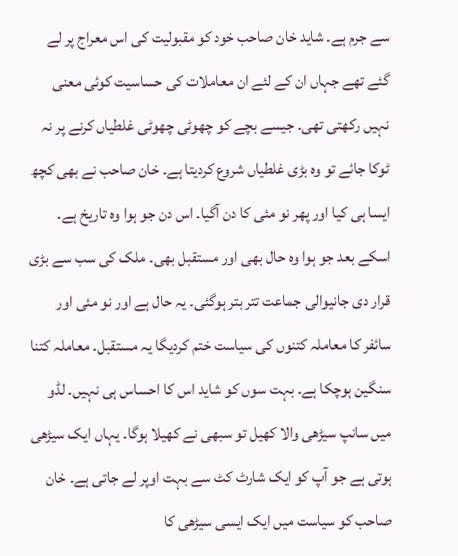سے جرم ہے۔ شاید خان صاحب خود کو مقبولیت کی اس معراج پر لے گئے تھے جہاں ان کے لئے ان معاملات کی حساسیت کوئی معنی نہیں رکھتی تھی۔ جیسے بچے کو چھوٹی چھوٹی غلطیاں کرنے پر نہ ٹوکا جائے تو وہ بڑی غلطیاں شروع کردیتا ہے۔ خان صاحب نے بھی کچھ ایسا ہی کیا اور پھر نو مئی کا دن آگیا۔ اس دن جو ہوا وہ تاریخ ہے۔ اسکے بعد جو ہوا وہ حال بھی اور مستقبل بھی۔ ملک کی سب سے بڑی قرار دی جانیوالی جماعت تتر بتر ہوگئی۔ یہ حال ہے اور نو مئی اور سائفر کا معاملہ کتنوں کی سیاست ختم کردیگا یہ مستقبل۔ معاملہ کتنا سنگین ہوچکا ہے۔ بہت سوں کو شاید اس کا احساس ہی نہیں۔ لڈو میں سانپ سیڑھی والا کھیل تو سبھی نے کھیلا ہوگا۔ یہاں ایک سیڑھی ہوتی ہے جو آپ کو ایک شارٹ کٹ سے بہت اوپر لے جاتی ہے۔ خان صاحب کو سیاست میں ایک ایسی سیڑھی کا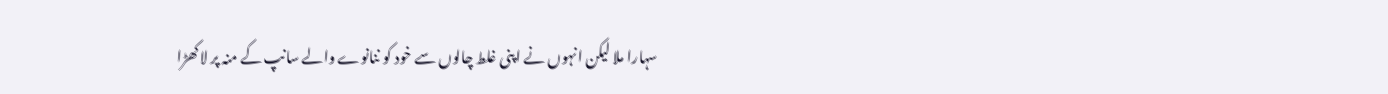سہارا ملا لیکن انہوں نے اپنی غلط چالوں سے خود کو ننانوے والے سانپ کے منہ پر لاکھڑا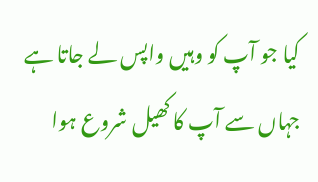کیا جو آپ کو وہیں واپس لے جاتا ہے جہاں سے آپ کا کھیل شروع ہوا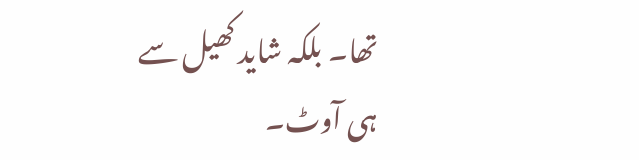تھا۔ بلکہ شاید کھیل سے ہی آوٹ۔